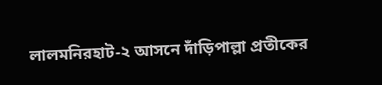লালমনিরহাট-২ আসনে দাঁড়িপাল্লা প্রতীকের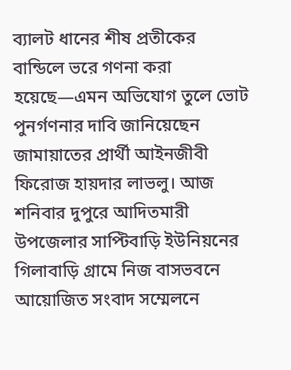ব্যালট ধানের শীষ প্রতীকের বান্ডিলে ভরে গণনা করা হয়েছে—এমন অভিযোগ তুলে ভোট পুনর্গণনার দাবি জানিয়েছেন জামায়াতের প্রার্থী আইনজীবী ফিরোজ হায়দার লাভলু। আজ শনিবার দুপুরে আদিতমারী উপজেলার সাপ্টিবাড়ি ইউনিয়নের গিলাবাড়ি গ্রামে নিজ বাসভবনে আয়োজিত সংবাদ সম্মেলনে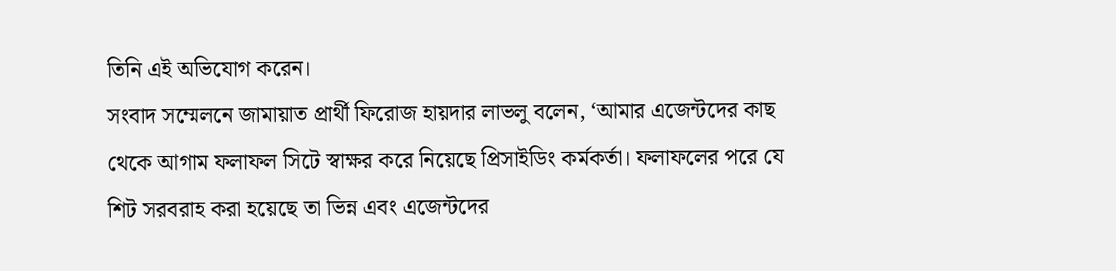তিনি এই অভিযোগ করেন।
সংবাদ সম্মেলনে জামায়াত প্রার্থী ফিরোজ হায়দার লাভলু বলেন, ‘আমার এজেন্টদের কাছ থেকে আগাম ফলাফল সিটে স্বাক্ষর করে নিয়েছে প্রিসাইডিং কর্মকর্তা। ফলাফলের পরে যে শিট সরবরাহ করা হয়েছে তা ভিন্ন এবং এজেন্টদের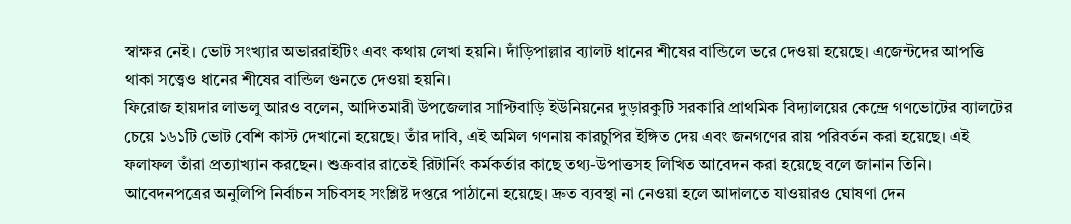স্বাক্ষর নেই। ভোট সংখ্যার অভাররাইটিং এবং কথায় লেখা হয়নি। দাঁড়িপাল্লার ব্যালট ধানের শীষের বান্ডিলে ভরে দেওয়া হয়েছে। এজেন্টদের আপত্তি থাকা সত্ত্বেও ধানের শীষের বান্ডিল গুনতে দেওয়া হয়নি।
ফিরোজ হায়দার লাভলু আরও বলেন, আদিতমারী উপজেলার সাপ্টিবাড়ি ইউনিয়নের দুড়ারকুটি সরকারি প্রাথমিক বিদ্যালয়ের কেন্দ্রে গণভোটের ব্যালটের চেয়ে ১৬১টি ভোট বেশি কাস্ট দেখানো হয়েছে। তাঁর দাবি, এই অমিল গণনায় কারচুপির ইঙ্গিত দেয় এবং জনগণের রায় পরিবর্তন করা হয়েছে। এই ফলাফল তাঁরা প্রত্যাখ্যান করছেন। শুক্রবার রাতেই রিটার্নিং কর্মকর্তার কাছে তথ্য-উপাত্তসহ লিখিত আবেদন করা হয়েছে বলে জানান তিনি। আবেদনপত্রের অনুলিপি নির্বাচন সচিবসহ সংশ্লিষ্ট দপ্তরে পাঠানো হয়েছে। দ্রুত ব্যবস্থা না নেওয়া হলে আদালতে যাওয়ারও ঘোষণা দেন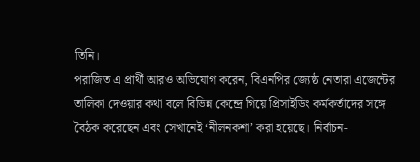তিনি।
পরাজিত এ প্রার্থী আরও অভিযোগ করেন, বিএনপির জ্যেষ্ঠ নেতারা এজেন্টের তালিকা দেওয়ার কথা বলে বিভিন্ন কেন্দ্রে গিয়ে প্রিসাইডিং কর্মকর্তাদের সঙ্গে বৈঠক করেছেন এবং সেখানেই ‘নীলনকশা’ করা হয়েছে। নির্বাচন-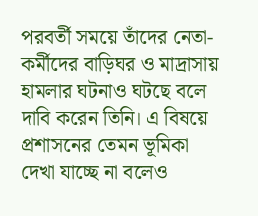পরবর্তী সময়ে তাঁদের নেতা-কর্মীদের বাড়িঘর ও মাদ্রাসায় হামলার ঘটনাও ঘটছে বলে দাবি করেন তিনি। এ বিষয়ে প্রশাসনের তেমন ভূমিকা দেখা যাচ্ছে না বলেও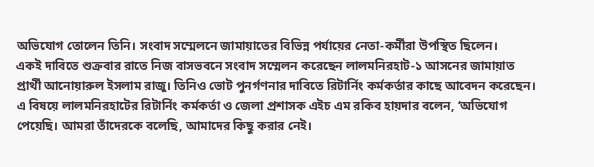অভিযোগ তোলেন তিনি। সংবাদ সম্মেলনে জামায়াতের বিভিন্ন পর্যায়ের নেতা-কর্মীরা উপস্থিত ছিলেন।
একই দাবিতে শুক্রবার রাতে নিজ বাসভবনে সংবাদ সম্মেলন করেছেন লালমনিরহাট-১ আসনের জামায়াত প্রার্থী আনোয়ারুল ইসলাম রাজু। তিনিও ভোট পুনর্গণনার দাবিতে রিটার্নিং কর্মকর্তার কাছে আবেদন করেছেন।
এ বিষয়ে লালমনিরহাটের রিটার্নিং কর্মকর্তা ও জেলা প্রশাসক এইচ এম রকিব হায়দার বলেন, ‘অভিযোগ পেয়েছি। আমরা তাঁদেরকে বলেছি, আমাদের কিছু করার নেই।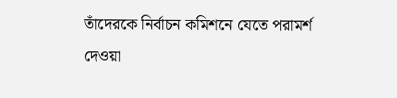তাঁদেরকে নির্বাচন কমিশনে যেতে পরামর্শ দেওয়া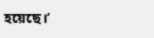হয়েছে।’